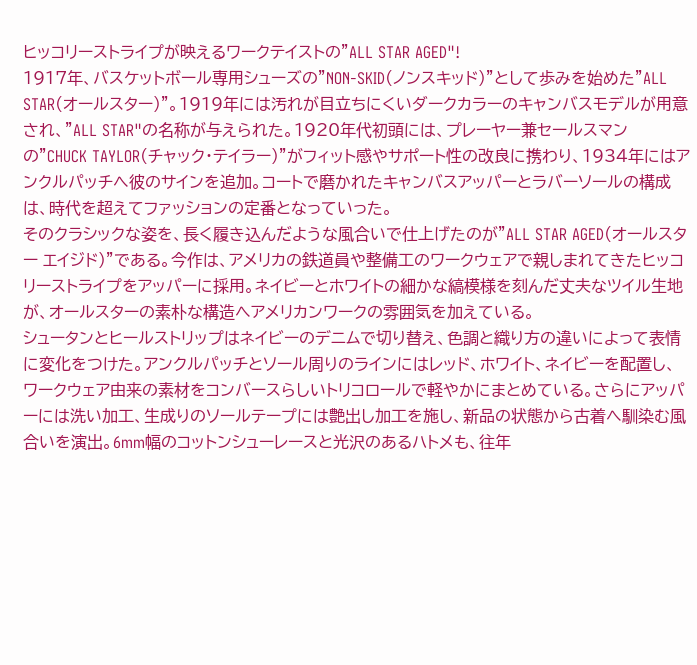ヒッコリーストライプが映えるワークテイストの"ALL STAR AGED"!
1917年、バスケットボール専用シューズの"NON-SKID(ノンスキッド)"として歩みを始めた"ALL STAR(オールスター)"。1919年には汚れが目立ちにくいダークカラーのキャンバスモデルが用意され、"ALL STAR"の名称が与えられた。1920年代初頭には、プレーヤー兼セールスマンの"CHUCK TAYLOR(チャック・テイラー)"がフィット感やサポート性の改良に携わり、1934年にはアンクルパッチへ彼のサインを追加。コートで磨かれたキャンバスアッパーとラバーソールの構成は、時代を超えてファッションの定番となっていった。
そのクラシックな姿を、長く履き込んだような風合いで仕上げたのが"ALL STAR AGED(オールスター エイジド)"である。今作は、アメリカの鉄道員や整備工のワークウェアで親しまれてきたヒッコリーストライプをアッパーに採用。ネイビーとホワイトの細かな縞模様を刻んだ丈夫なツイル生地が、オールスターの素朴な構造へアメリカンワークの雰囲気を加えている。
シュータンとヒールストリップはネイビーのデニムで切り替え、色調と織り方の違いによって表情に変化をつけた。アンクルパッチとソール周りのラインにはレッド、ホワイト、ネイビーを配置し、ワークウェア由来の素材をコンバースらしいトリコロールで軽やかにまとめている。さらにアッパーには洗い加工、生成りのソールテープには艶出し加工を施し、新品の状態から古着へ馴染む風合いを演出。6mm幅のコットンシューレースと光沢のあるハトメも、往年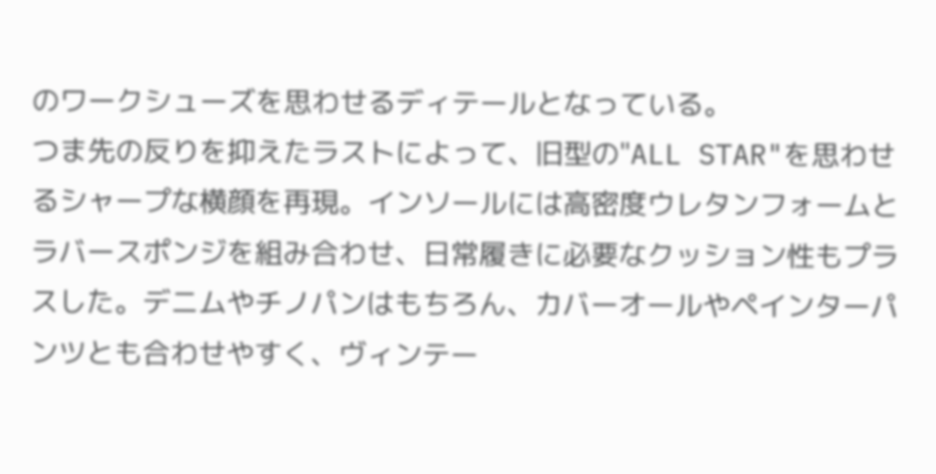のワークシューズを思わせるディテールとなっている。
つま先の反りを抑えたラストによって、旧型の"ALL STAR"を思わせるシャープな横顔を再現。インソールには高密度ウレタンフォームとラバースポンジを組み合わせ、日常履きに必要なクッション性もプラスした。デニムやチノパンはもちろん、カバーオールやペインターパンツとも合わせやすく、ヴィンテー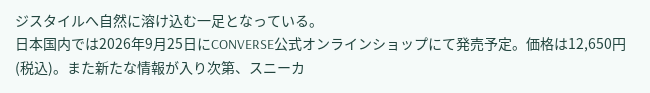ジスタイルへ自然に溶け込む一足となっている。
日本国内では2026年9月25日にCONVERSE公式オンラインショップにて発売予定。価格は12,650円(税込)。また新たな情報が入り次第、スニーカ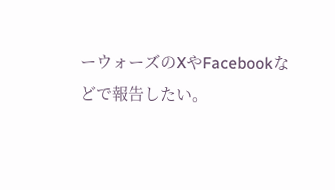ーウォーズのXやFacebookなどで報告したい。